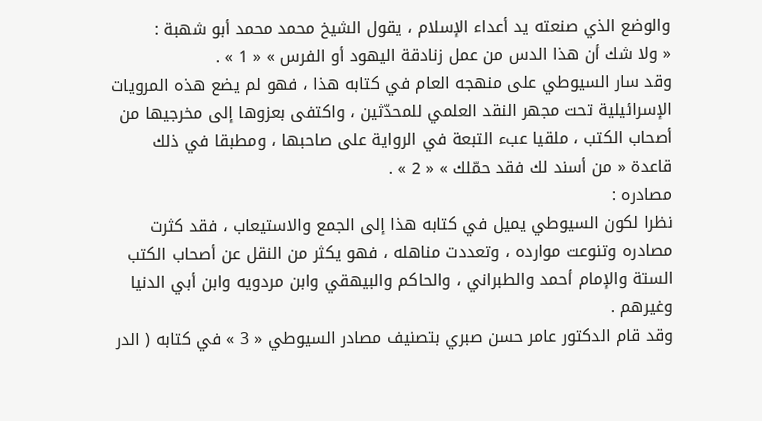والوضع الذي صنعته يد أعداء الإسلام ، يقول الشيخ محمد محمد أبو شهبة :
« ولا شك أن هذا الدس من عمل زنادقة اليهود أو الفرس » « 1 » .
وقد سار السيوطي على منهجه العام في كتابه هذا ، فهو لم يضع هذه المرويات الإسرائيلية تحت مجهر النقد العلمي للمحدّثين ، واكتفى بعزوها إلى مخرجيها من أصحاب الكتب ، ملقيا عبء التبعة في الرواية على صاحبها ، ومطبقا في ذلك قاعدة « من أسند لك فقد حمّلك » « 2 » .
مصادره :
نظرا لكون السيوطي يميل في كتابه هذا إلى الجمع والاستيعاب ، فقد كثرت مصادره وتنوعت موارده ، وتعددت مناهله ، فهو يكثر من النقل عن أصحاب الكتب الستة والإمام أحمد والطبراني ، والحاكم والبيهقي وابن مردويه وابن أبي الدنيا وغيرهم .
وقد قام الدكتور عامر حسن صبري بتصنيف مصادر السيوطي « 3 » في كتابه ( الدر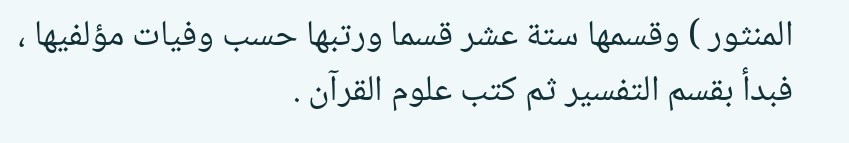المنثور ) وقسمها ستة عشر قسما ورتبها حسب وفيات مؤلفيها ، فبدأ بقسم التفسير ثم كتب علوم القرآن .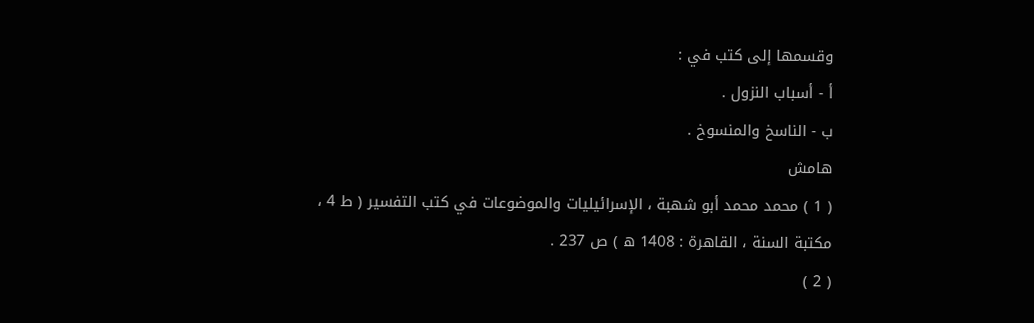وقسمها إلى كتب في :
أ - أسباب النزول .
ب - الناسخ والمنسوخ .
هامش
( 1 ) محمد محمد أبو شهبة ، الإسرائيليات والموضوعات في كتب التفسير ( ط 4 ، مكتبة السنة ، القاهرة : 1408 ه ) ص 237 .
( 2 )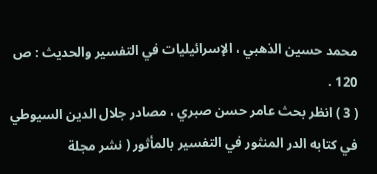محمد حسين الذهبي ، الإسرائيليات في التفسير والحديث : ص 120 .
( 3 ) انظر بحث عامر حسن صبري ، مصادر جلال الدين السيوطي في كتابه الدر المنثور في التفسير بالمأثور ( نشر مجلة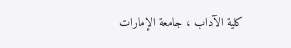كلية الآداب ، جامعة الإمارات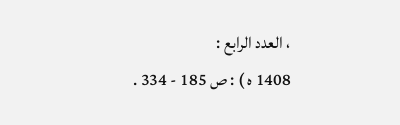، العدد الرابع :
1408 ه ) : ص 185 - 334 .